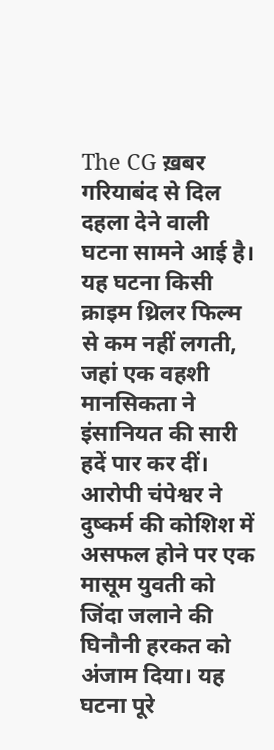The CG ख़बर गरियाबंद से दिल दहला देने वाली घटना सामने आई है। यह घटना किसी क्राइम थ्रिलर फिल्म से कम नहीं लगती, जहां एक वहशी मानसिकता ने इंसानियत की सारी हदें पार कर दीं। आरोपी चंपेश्वर ने दुष्कर्म की कोशिश में असफल होने पर एक मासूम युवती को जिंदा जलाने की घिनौनी हरकत को अंजाम दिया। यह घटना पूरे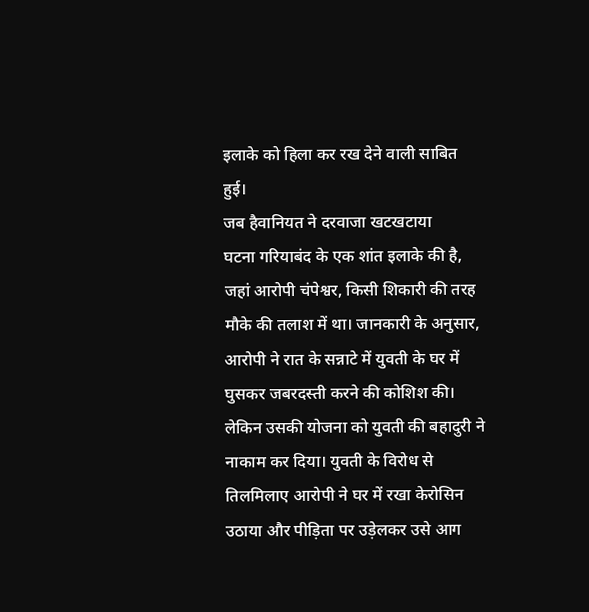इलाके को हिला कर रख देने वाली साबित हुई।
जब हैवानियत ने दरवाजा खटखटाया
घटना गरियाबंद के एक शांत इलाके की है, जहां आरोपी चंपेश्वर, किसी शिकारी की तरह मौके की तलाश में था। जानकारी के अनुसार, आरोपी ने रात के सन्नाटे में युवती के घर में घुसकर जबरदस्ती करने की कोशिश की। लेकिन उसकी योजना को युवती की बहादुरी ने नाकाम कर दिया। युवती के विरोध से तिलमिलाए आरोपी ने घर में रखा केरोसिन उठाया और पीड़िता पर उड़ेलकर उसे आग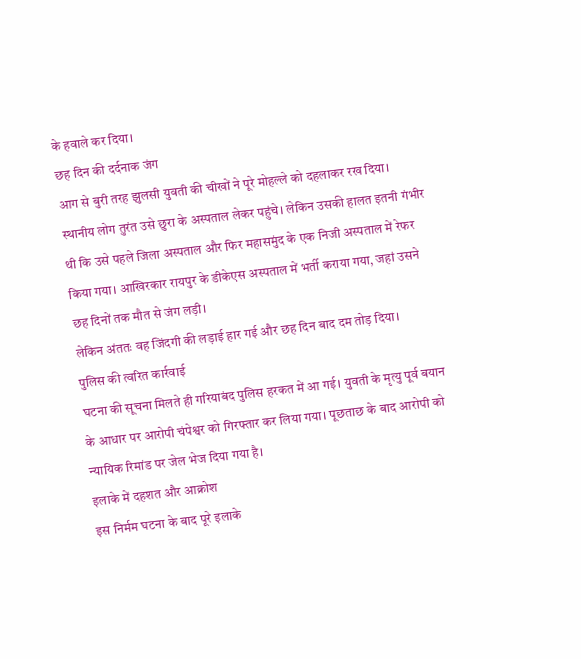के हवाले कर दिया।
छह दिन की दर्दनाक जंग
आग से बुरी तरह झुलसी युवती की चीखों ने पूरे मोहल्ले को दहलाकर रख दिया। स्थानीय लोग तुरंत उसे छुरा के अस्पताल लेकर पहुंचे। लेकिन उसकी हालत इतनी गंभीर थी कि उसे पहले जिला अस्पताल और फिर महासमुंद के एक निजी अस्पताल में रेफर किया गया। आखिरकार रायपुर के डीकेएस अस्पताल में भर्ती कराया गया, जहां उसने छह दिनों तक मौत से जंग लड़ी।
लेकिन अंततः वह जिंदगी की लड़ाई हार गई और छह दिन बाद दम तोड़ दिया।
पुलिस की त्वरित कार्रवाई
घटना की सूचना मिलते ही गरियाबंद पुलिस हरकत में आ गई। युवती के मृत्यु पूर्व बयान के आधार पर आरोपी चंपेश्वर को गिरफ्तार कर लिया गया। पूछताछ के बाद आरोपी को न्यायिक रिमांड पर जेल भेज दिया गया है।
इलाके में दहशत और आक्रोश
इस निर्मम घटना के बाद पूरे इलाके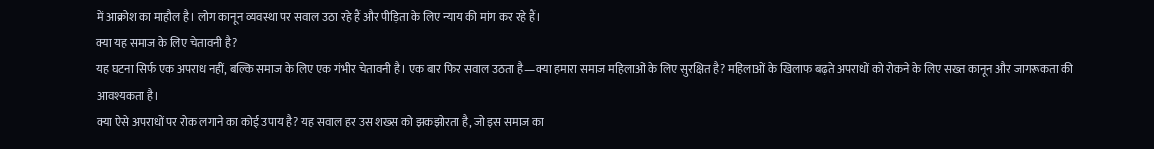में आक्रोश का माहौल है। लोग कानून व्यवस्था पर सवाल उठा रहे हैं और पीड़िता के लिए न्याय की मांग कर रहे हैं।
क्या यह समाज के लिए चेतावनी है?
यह घटना सिर्फ एक अपराध नहीं, बल्कि समाज के लिए एक गंभीर चेतावनी है। एक बार फिर सवाल उठता है—क्या हमारा समाज महिलाओं के लिए सुरक्षित है? महिलाओं के खिलाफ बढ़ते अपराधों को रोकने के लिए सख्त कानून और जागरूकता की आवश्यकता है।
क्या ऐसे अपराधों पर रोक लगाने का कोई उपाय है? यह सवाल हर उस शख्स को झकझोरता है, जो इस समाज का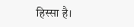हिस्सा है।